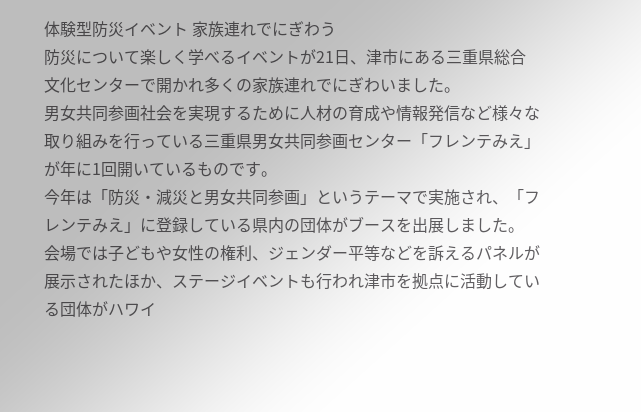体験型防災イベント 家族連れでにぎわう
防災について楽しく学べるイベントが21日、津市にある三重県総合文化センターで開かれ多くの家族連れでにぎわいました。
男女共同参画社会を実現するために人材の育成や情報発信など様々な取り組みを行っている三重県男女共同参画センター「フレンテみえ」が年に1回開いているものです。
今年は「防災・減災と男女共同参画」というテーマで実施され、「フレンテみえ」に登録している県内の団体がブースを出展しました。
会場では子どもや女性の権利、ジェンダー平等などを訴えるパネルが展示されたほか、ステージイベントも行われ津市を拠点に活動している団体がハワイ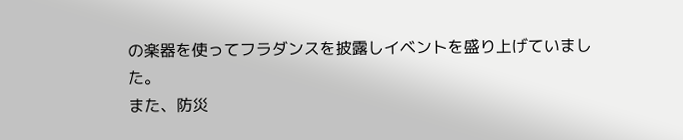の楽器を使ってフラダンスを披露しイベントを盛り上げていました。
また、防災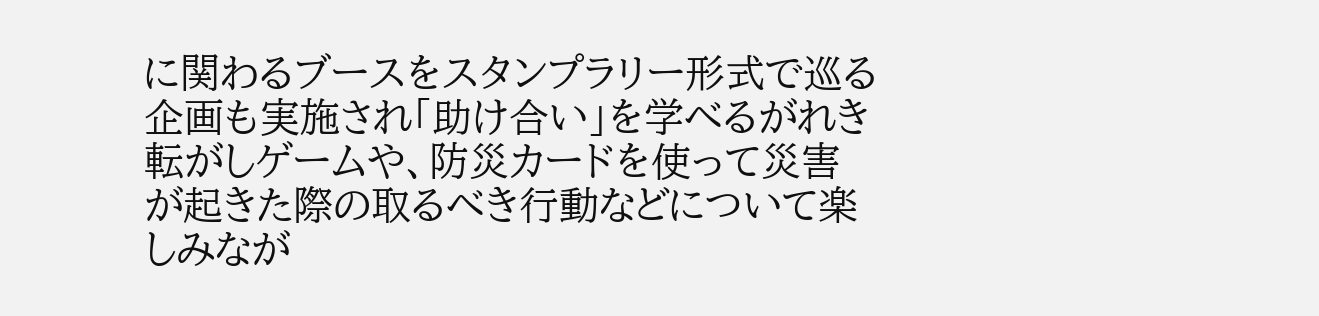に関わるブースをスタンプラリー形式で巡る企画も実施され「助け合い」を学べるがれき転がしゲームや、防災カードを使って災害が起きた際の取るべき行動などについて楽しみなが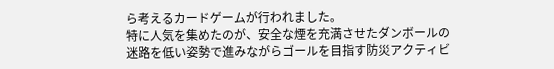ら考えるカードゲームが行われました。
特に人気を集めたのが、安全な煙を充満させたダンボールの迷路を低い姿勢で進みながらゴールを目指す防災アクティビ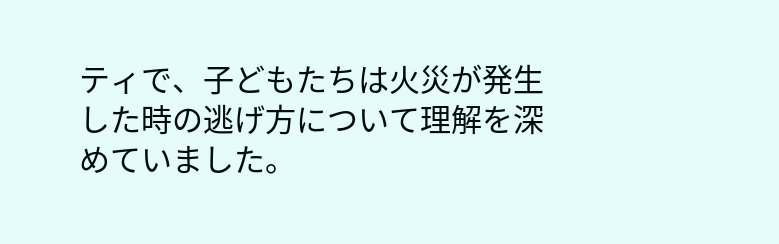ティで、子どもたちは火災が発生した時の逃げ方について理解を深めていました。